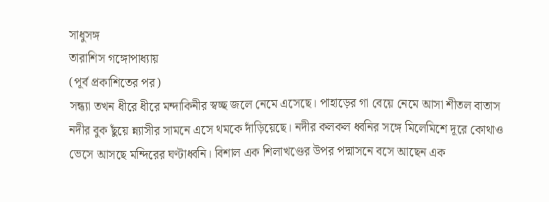সাধুসঙ্গ
তারাশিস গঙ্গোপাধ্যায়
(পূর্ব প্রকাশিতের পর)
সন্ধ্যা তখন ধীরে ধীরে মন্দাকিনীর স্বচ্ছ জলে নেমে এসেছে। পাহাড়ের গা বেয়ে নেমে আসা শীতল বাতাস নদীর বুক ছুঁয়ে ন্ন্যাসীর সামনে এসে থমকে দাঁড়িয়েছে। নদীর কলকল ধ্বনির সঙ্গে মিলেমিশে দূরে কোথাও ভেসে আসছে মন্দিরের ঘণ্টাধ্বনি। বিশাল এক শিলাখণ্ডের উপর পদ্মাসনে বসে আছেন এক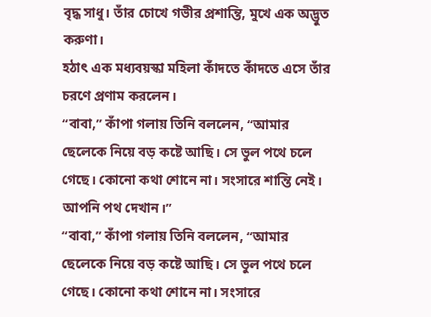বৃদ্ধ সাধু। তাঁর চোখে গভীর প্রশান্তি, মুখে এক অদ্ভুত করুণা।
হঠাৎ এক মধ্যবয়স্কা মহিলা কাঁদতে কাঁদতে এসে তাঁর চরণে প্রণাম করলেন।
“বাবা,” কাঁপা গলায় তিনি বললেন, “আমার ছেলেকে নিয়ে বড় কষ্টে আছি। সে ভুল পথে চলে গেছে। কোনো কথা শোনে না। সংসারে শান্তি নেই। আপনি পথ দেখান।”
“বাবা,” কাঁপা গলায় তিনি বললেন, “আমার ছেলেকে নিয়ে বড় কষ্টে আছি। সে ভুল পথে চলে গেছে। কোনো কথা শোনে না। সংসারে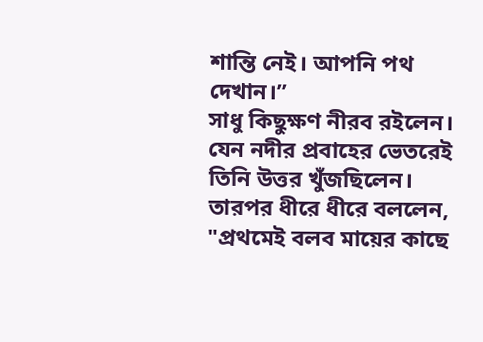শান্তি নেই। আপনি পথ দেখান।”
সাধু কিছুক্ষণ নীরব রইলেন। যেন নদীর প্রবাহের ভেতরেই তিনি উত্তর খুঁজছিলেন। তারপর ধীরে ধীরে বললেন,
"প্রথমেই বলব মায়ের কাছে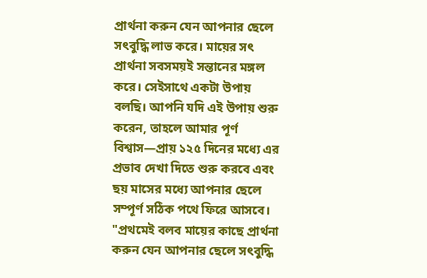প্রার্থনা করুন যেন আপনার ছেলে সৎবুদ্ধি লাভ করে। মায়ের সৎ প্রার্থনা সবসময়ই সন্তানের মঙ্গল করে। সেইসাথে একটা উপায় বলছি। আপনি যদি এই উপায় শুরু করেন, তাহলে আমার পূর্ণ বিশ্বাস—প্রায় ১২৫ দিনের মধ্যে এর প্রভাব দেখা দিতে শুরু করবে এবং ছয় মাসের মধ্যে আপনার ছেলে সম্পূর্ণ সঠিক পথে ফিরে আসবে।
"প্রথমেই বলব মায়ের কাছে প্রার্থনা করুন যেন আপনার ছেলে সৎবুদ্ধি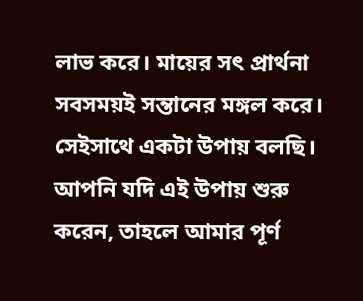লাভ করে। মায়ের সৎ প্রার্থনা সবসময়ই সন্তানের মঙ্গল করে। সেইসাথে একটা উপায় বলছি। আপনি যদি এই উপায় শুরু করেন, তাহলে আমার পূর্ণ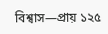বিশ্বাস—প্রায় ১২৫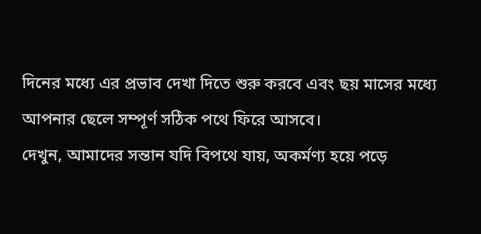দিনের মধ্যে এর প্রভাব দেখা দিতে শুরু করবে এবং ছয় মাসের মধ্যে আপনার ছেলে সম্পূর্ণ সঠিক পথে ফিরে আসবে।
দেখুন, আমাদের সন্তান যদি বিপথে যায়, অকর্মণ্য হয়ে পড়ে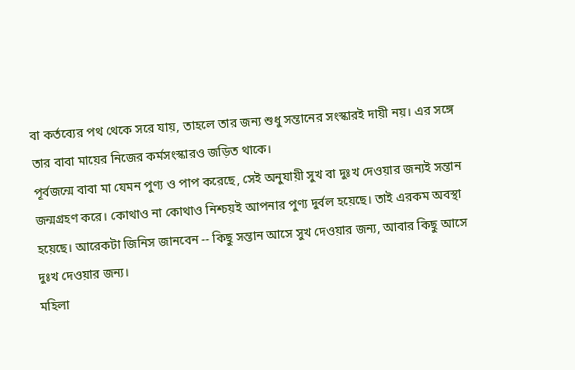বা কর্তব্যের পথ থেকে সরে যায়, তাহলে তার জন্য শুধু সন্তানের সংস্কারই দায়ী নয়। এর সঙ্গে তার বাবা মায়ের নিজের কর্মসংস্কারও জড়িত থাকে।
পূর্বজন্মে বাবা মা যেমন পুণ্য ও পাপ করেছে, সেই অনুযায়ী সুখ বা দুঃখ দেওয়ার জন্যই সন্তান জন্মগ্রহণ করে। কোথাও না কোথাও নিশ্চয়ই আপনার পুণ্য দুর্বল হয়েছে। তাই এরকম অবস্থা হয়েছে। আরেকটা জিনিস জানবেন -- কিছু সন্তান আসে সুখ দেওয়ার জন্য, আবার কিছু আসে দুঃখ দেওয়ার জন্য।
মহিলা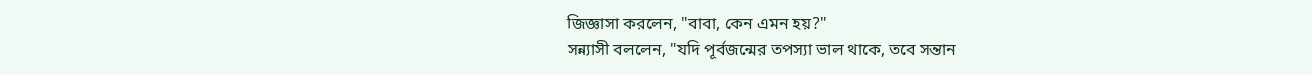জিজ্ঞাসা করলেন, "বাবা, কেন এমন হয়?"
সন্ন্যাসী বললেন, "যদি পূর্বজন্মের তপস্যা ভাল থাকে, তবে সন্তান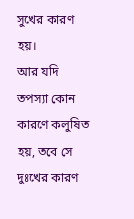সুখের কারণ হয়।
আর যদি তপস্যা কোন কারণে কলুষিত হয়, তবে সে দুঃখের কারণ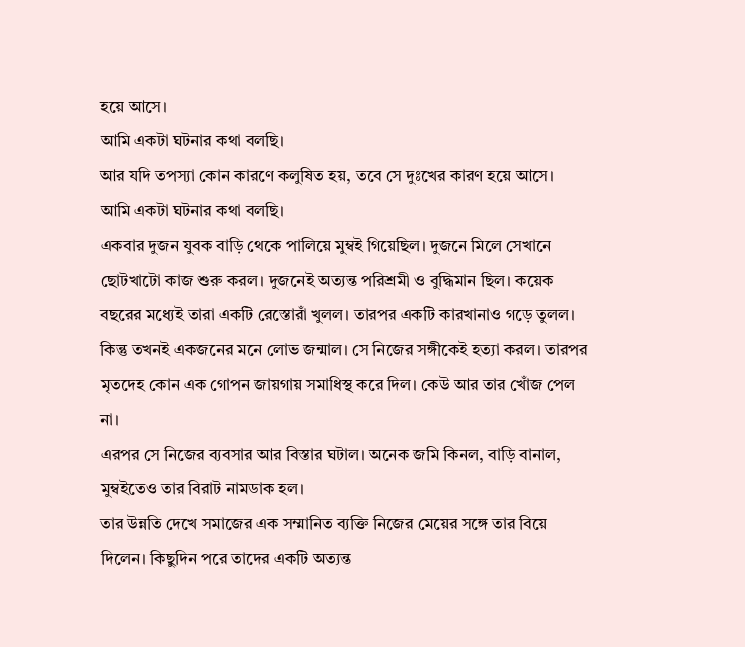হয়ে আসে।
আমি একটা ঘটনার কথা বলছি।
আর যদি তপস্যা কোন কারণে কলুষিত হয়, তবে সে দুঃখের কারণ হয়ে আসে।
আমি একটা ঘটনার কথা বলছি।
একবার দুজন যুবক বাড়ি থেকে পালিয়ে মুম্বই গিয়েছিল। দুজনে মিলে সেখানে ছোটখাটো কাজ শুরু করল। দুজনেই অত্যন্ত পরিশ্রমী ও বুদ্ধিমান ছিল। কয়েক বছরের মধ্যেই তারা একটি রেস্তোরাঁ খুলল। তারপর একটি কারখানাও গড়ে তুলল।
কিন্তু তখনই একজনের মনে লোভ জন্মাল। সে নিজের সঙ্গীকেই হত্যা করল। তারপর মৃতদেহ কোন এক গোপন জায়গায় সমাধিস্থ করে দিল। কেউ আর তার খোঁজ পেল না।
এরপর সে নিজের ব্যবসার আর বিস্তার ঘটাল। অনেক জমি কিনল, বাড়ি বানাল, মুম্বইতেও তার বিরাট নামডাক হল।
তার উন্নতি দেখে সমাজের এক সম্মানিত ব্যক্তি নিজের মেয়ের সঙ্গে তার বিয়ে দিলেন। কিছুদিন পরে তাদের একটি অত্যন্ত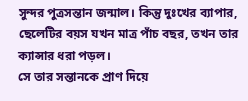সুন্দর পুত্রসন্তান জন্মাল। কিন্তু দুঃখের ব্যাপার, ছেলেটির বয়স যখন মাত্র পাঁচ বছর, তখন তার ক্যান্সার ধরা পড়ল।
সে তার সন্তানকে প্রাণ দিয়ে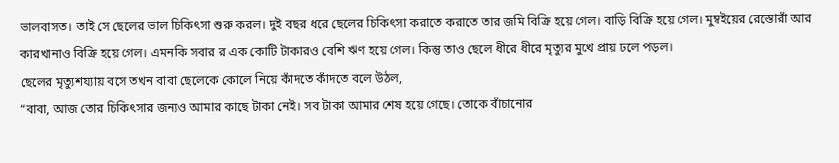ভালবাসত। তাই সে ছেলের ভাল চিকিৎসা শুরু করল। দুই বছর ধরে ছেলের চিকিৎসা করাতে করাতে তার জমি বিক্রি হয়ে গেল। বাড়ি বিক্রি হয়ে গেল। মুম্বইয়ের রেস্তোরাঁ আর কারখানাও বিক্রি হয়ে গেল। এমনকি সবার র এক কোটি টাকারও বেশি ঋণ হয়ে গেল। কিন্তু তাও ছেলে ধীরে ধীরে মৃত্যুর মুখে প্রায় ঢলে পড়ল।
ছেলের মৃত্যুশয্যায় বসে তখন বাবা ছেলেকে কোলে নিয়ে কাঁদতে কাঁদতে বলে উঠল,
“বাবা, আজ তোর চিকিৎসার জন্যও আমার কাছে টাকা নেই। সব টাকা আমার শেষ হয়ে গেছে। তোকে বাঁচানোর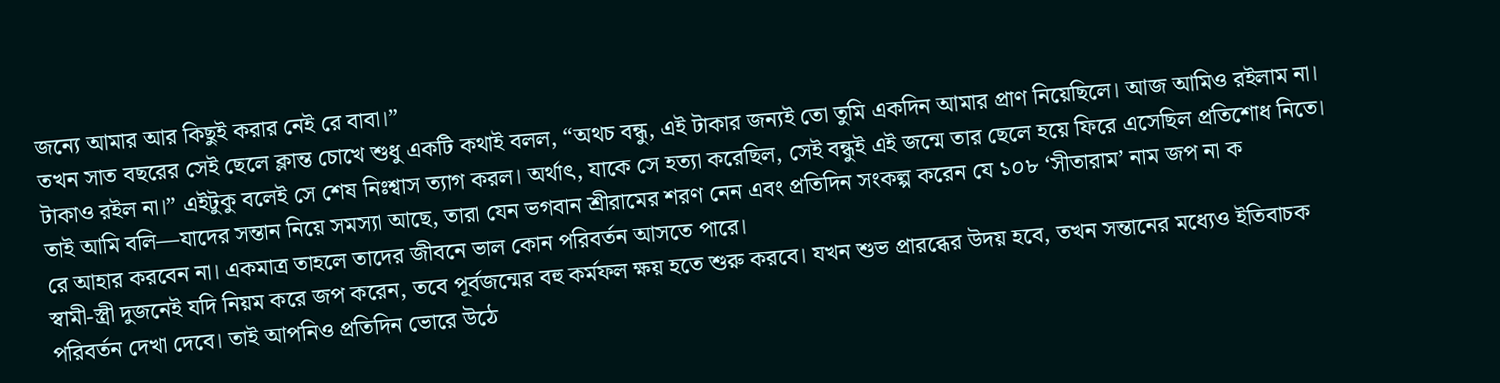জন্যে আমার আর কিছুই করার নেই রে বাবা।”
তখন সাত বছরের সেই ছেলে ক্লান্ত চোখে শুধু একটি কথাই বলল, “অথচ বন্ধু, এই টাকার জন্যই তো তুমি একদিন আমার প্রাণ নিয়েছিলে। আজ আমিও রইলাম না। টাকাও রইল না।” এইটুকু বলেই সে শেষ নিঃশ্বাস ত্যাগ করল। অর্থাৎ, যাকে সে হত্যা করেছিল, সেই বন্ধুই এই জন্মে তার ছেলে হয়ে ফিরে এসেছিল প্রতিশোধ নিতে।
তাই আমি বলি—যাদের সন্তান নিয়ে সমস্যা আছে, তারা যেন ভগবান শ্রীরামের শরণ নেন এবং প্রতিদিন সংকল্প করেন যে ১০৮ ‘সীতারাম’ নাম জপ না ক
রে আহার করবেন না। একমাত্র তাহলে তাদের জীবনে ভাল কোন পরিবর্তন আসতে পারে।
স্বামী-স্ত্রী দুজনেই যদি নিয়ম করে জপ করেন, তবে পূর্বজন্মের বহু কর্মফল ক্ষয় হতে শুরু করবে। যখন শুভ প্রারব্ধের উদয় হবে, তখন সন্তানের মধ্যেও ইতিবাচক পরিবর্তন দেখা দেবে। তাই আপনিও প্রতিদিন ভোরে উঠে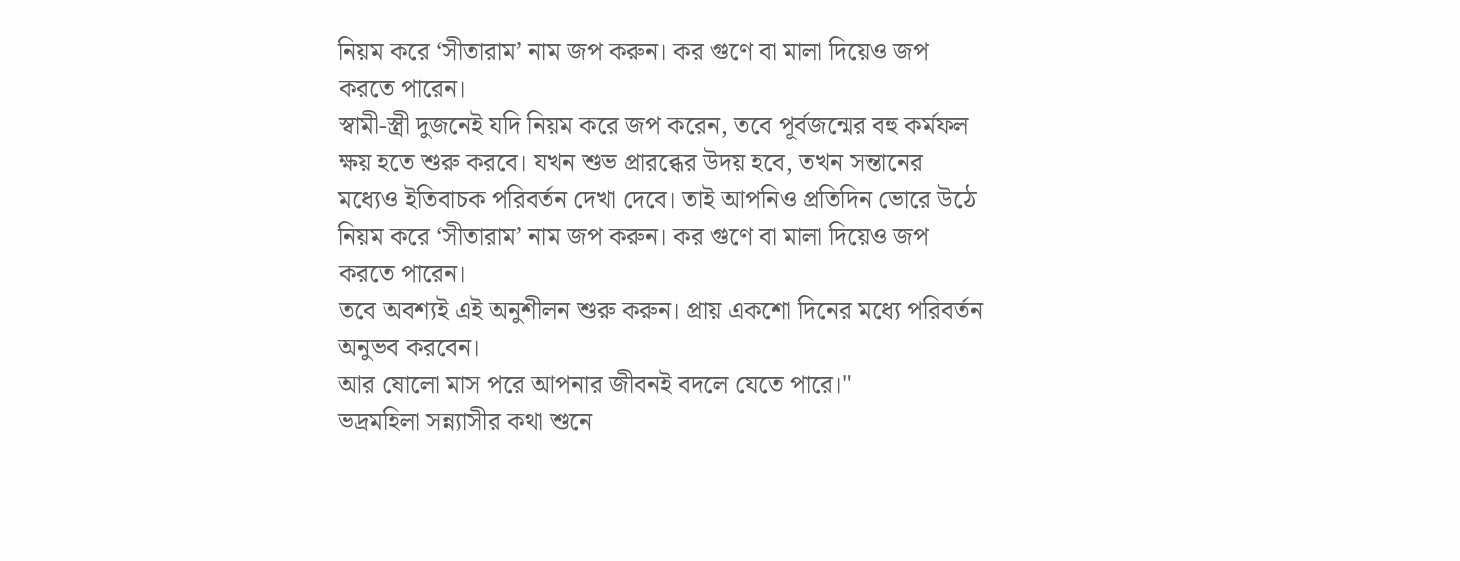নিয়ম করে ‘সীতারাম’ নাম জপ করুন। কর গুণে বা মালা দিয়েও জপ করতে পারেন।
স্বামী-স্ত্রী দুজনেই যদি নিয়ম করে জপ করেন, তবে পূর্বজন্মের বহু কর্মফল ক্ষয় হতে শুরু করবে। যখন শুভ প্রারব্ধের উদয় হবে, তখন সন্তানের মধ্যেও ইতিবাচক পরিবর্তন দেখা দেবে। তাই আপনিও প্রতিদিন ভোরে উঠে নিয়ম করে ‘সীতারাম’ নাম জপ করুন। কর গুণে বা মালা দিয়েও জপ করতে পারেন।
তবে অবশ্যই এই অনুশীলন শুরু করুন। প্রায় একশো দিনের মধ্যে পরিবর্তন অনুভব করবেন।
আর ষোলো মাস পরে আপনার জীবনই বদলে যেতে পারে।"
ভদ্রমহিলা সন্ন্যাসীর কথা শুনে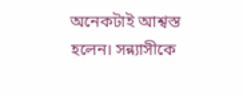অনেকটাই আশ্বস্ত হলেন। সন্ন্যাসীকে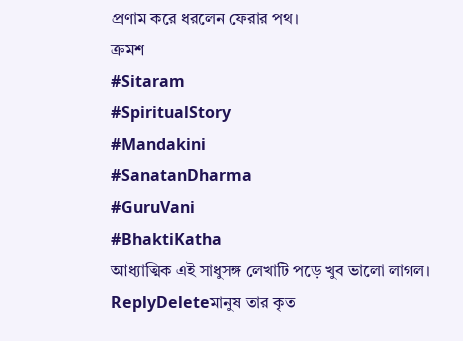প্রণাম করে ধরলেন ফেরার পথ।
ক্রমশ
#Sitaram
#SpiritualStory
#Mandakini
#SanatanDharma
#GuruVani
#BhaktiKatha
আধ্যাত্মিক এই সাধুসঙ্গ লেখাটি পড়ে খুব ভালো লাগল।
ReplyDeleteমানুষ তার কৃত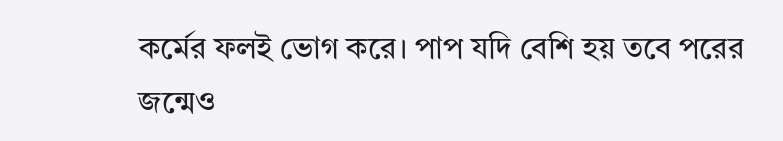কর্মের ফলই ভোগ করে। পাপ যদি বেশি হয় তবে পরের জন্মেও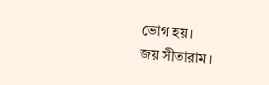ভোগ হয়।
জয় সীতারাম।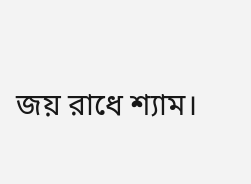জয় রাধে শ্যাম।